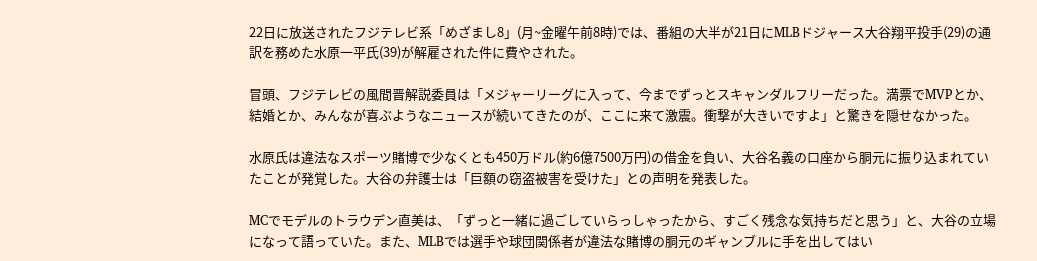22日に放送されたフジテレビ系「めざまし8」(月~金曜午前8時)では、番組の大半が21日にMLBドジャース大谷翔平投手(29)の通訳を務めた水原一平氏(39)が解雇された件に費やされた。

冒頭、フジテレビの風間晋解説委員は「メジャーリーグに入って、今までずっとスキャンダルフリーだった。満票でMVPとか、結婚とか、みんなが喜ぶようなニュースが続いてきたのが、ここに来て激震。衝撃が大きいですよ」と驚きを隠せなかった。

水原氏は違法なスポーツ賭博で少なくとも450万ドル(約6億7500万円)の借金を負い、大谷名義の口座から胴元に振り込まれていたことが発覚した。大谷の弁護士は「巨額の窃盗被害を受けた」との声明を発表した。

MCでモデルのトラウデン直美は、「ずっと一緒に過ごしていらっしゃったから、すごく残念な気持ちだと思う」と、大谷の立場になって語っていた。また、MLBでは選手や球団関係者が違法な賭博の胴元のギャンブルに手を出してはい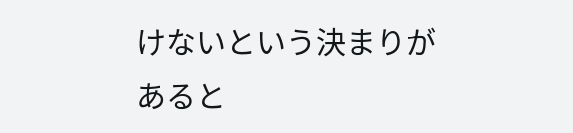けないという決まりがあると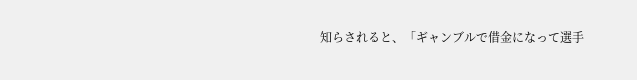知らされると、「ギャンブルで借金になって選手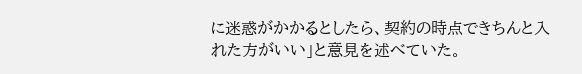に迷惑がかかるとしたら、契約の時点できちんと入れた方がいい」と意見を述べていた。